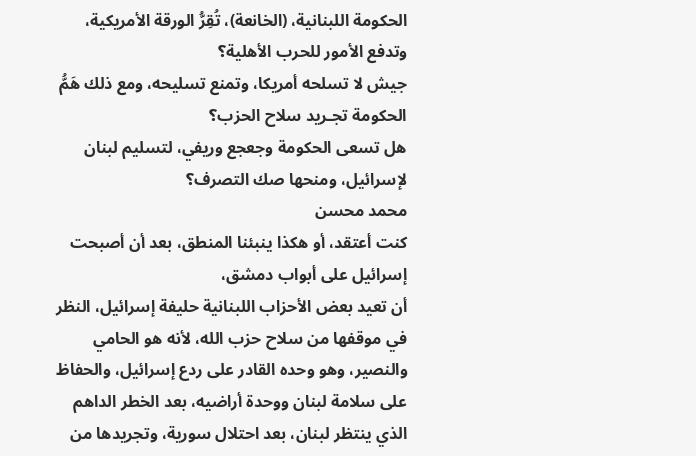الحكومة اللبنانية، (الخانعة)، تُقِرُّ الورقة الأمريكية، وتدفع الأمور للحرب الأهلية؟
جيش لا تسلحه أمريكا، وتمنع تسليحه، ومع ذلك هَمُّ الحكومة تجـريد سلاح الحزب؟
هل تسعى الحكومة وجعجع وريفي، لتسليم لبنان لإسرائيل، ومنحها صك التصرف؟
محمد محسن
كنت أعتقد، أو هكذا ينبئنا المنطق، بعد أن أصبحت إسرائيل على أبواب دمشق،
أن تعيد بعض الأحزاب اللبنانية حليفة إسرائيل، النظر في موقفها من سلاح حزب الله، لأنه هو الحامي والنصير، وهو وحده القادر على ردع إسرائيل، والحفاظ على سلامة لبنان ووحدة أراضيه، بعد الخطر الداهم الذي ينتظر لبنان، بعد احتلال سورية، وتجريدها من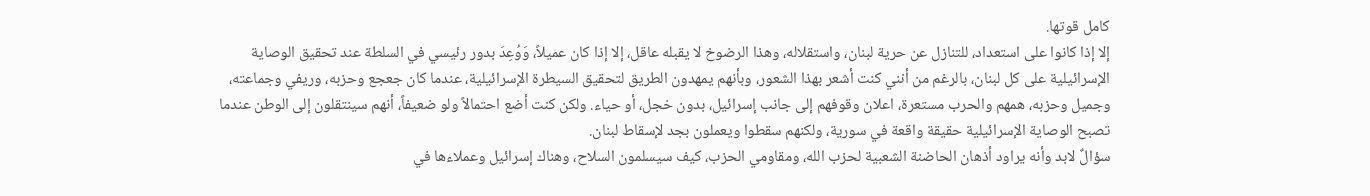كامل قوتها.
إلا إذا كانوا على استعداد، للتنازل عن حرية لبنان، واستقلاله، وهذا الرضوخ لا يقبله عاقل، إلا إذا كان عميلاً، وَوُعِدَ بدور رئيسي في السلطة عند تحقيق الوصاية الإسرائيلية على كل لبنان، بالرغم من أنني كنت أشعر بهذا الشعور، وبأنهم يمهدون الطريق لتحقيق السيطرة الإسرائيلية، عندما كان جعجع وحزبه، وريفي وجماعته، وجميل وحزبه، همهم والحرب مستعرة، اعلان وقوفهم إلى جانب إسرائيل، بدون خجل، أو حياء. ولكن كنت أضع احتمالاً ولو ضعيفاً، أنهم سينتقلون إلى الوطن عندما تصبح الوصاية الإسرائيلية حقيقة واقعة في سورية، ولكنهم سقطوا ويعملون بجد لإسقاط لبنان.
سؤالٌ لابد وأنه يراود أذهان الحاضنة الشعبية لحزب الله، ومقاومي الحزب، كيف سيسلمون السلاح، وهناك إسرائيل وعملاءها في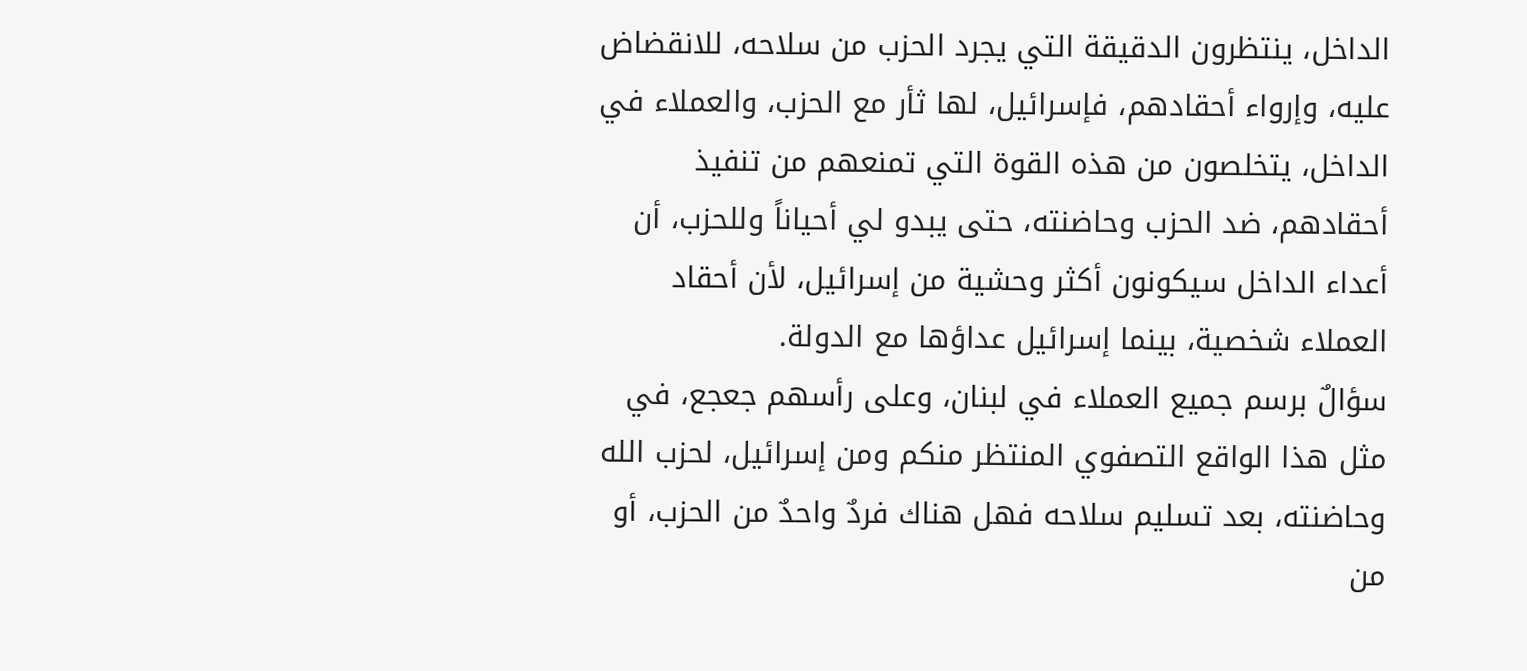الداخل، ينتظرون الدقيقة التي يجرد الحزب من سلاحه، للانقضاض عليه، وإرواء أحقادهم، فإسرائيل، لها ثأر مع الحزب، والعملاء في الداخل، يتخلصون من هذه القوة التي تمنعهم من تنفيذ أحقادهم، ضد الحزب وحاضنته، حتى يبدو لي أحياناً وللحزب، أن أعداء الداخل سيكونون أكثر وحشية من إسرائيل، لأن أحقاد العملاء شخصية، بينما إسرائيل عداؤها مع الدولة.
سؤالٌ برسم جميع العملاء في لبنان، وعلى رأسهم جعجع، في مثل هذا الواقع التصفوي المنتظر منكم ومن إسرائيل، لحزب الله وحاضنته، بعد تسليم سلاحه فهل هناك فردٌ واحدٌ من الحزب، أو من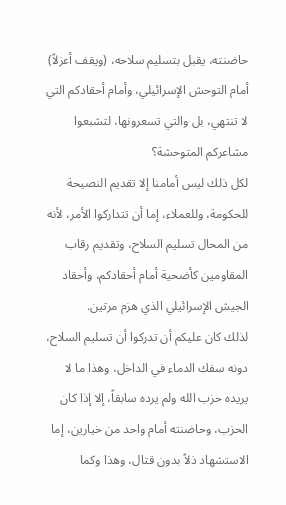حاضنته، يقبل بتسليم سلاحه، (ويقف أعزلاً) أمام التوحش الإسرائيلي، وأمام أحقادكم التي لا تنتهي، بل والتي تسعرونها، لتشبعوا مشاعركم المتوحشة؟
لكل ذلك ليس أمامنا إلا تقديم النصيحة للحكومة، وللعملاء، إما أن تتداركوا الأمر، لأنه من المحال تسليم السلاح، وتقديم رقاب المقاومين كأضحية أمام أحقادكم، وأحقاد الجيش الإسرائيلي الذي هزم مرتين.
لذلك كان عليكم أن تدركوا أن تسليم السلاح، دونه سفك الدماء في الداخل، وهذا ما لا يريده حزب الله ولم يرده سابقاً، إلا إذا كان الحزب، وحاضنته أمام واحد من خيارين، إما الاستشهاد ذلاً بدون قتال، وهذا وكما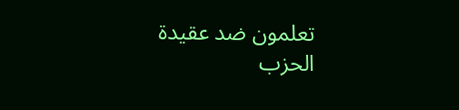تعلمون ضد عقيدة الحزب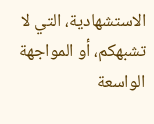الاستشهادية، التي لا تشبهكم، أو المواجهة الواسعة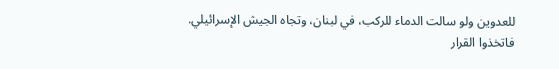للعدوين ولو سالت الدماء للركب، في لبنان، وتجاه الجيش الإسرائيلي.
فاتخذوا القرار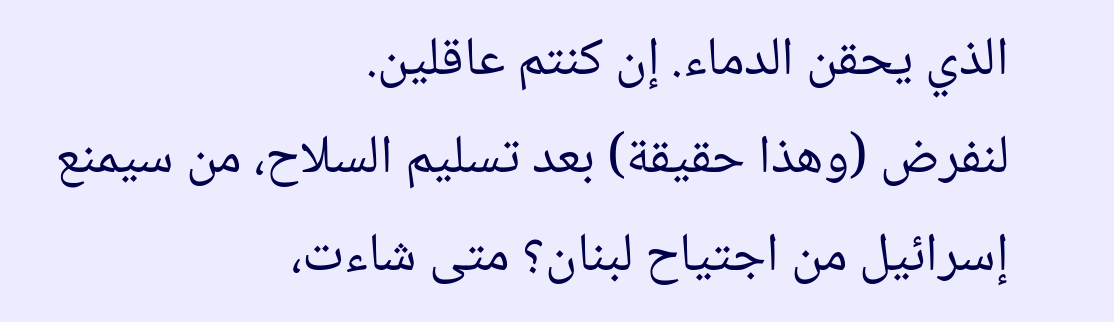الذي يحقن الدماء. إن كنتم عاقلين.
لنفرض (وهذا حقيقة) بعد تسليم السلاح، من سيمنع إسرائيل من اجتياح لبنان؟ متى شاءت،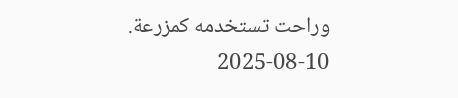وراحت تستخدمه كمزرعة.
2025-08-10